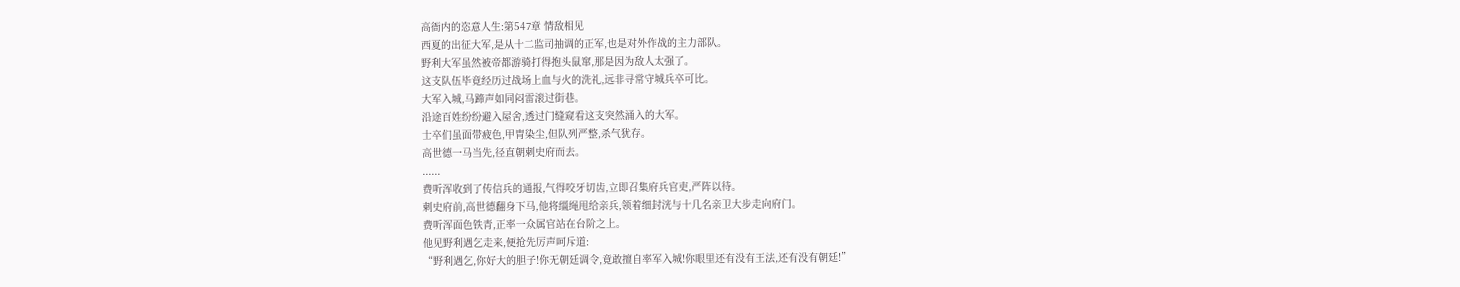高衙内的恣意人生:第547章 情敌相见
西夏的出征大军,是从十二监司抽调的正军,也是对外作战的主力部队。
野利大军虽然被帝都游骑打得抱头鼠窜,那是因为敌人太强了。
这支队伍毕竟经历过战场上血与火的洗礼,远非寻常守城兵卒可比。
大军入城,马蹄声如同闷雷滚过街巷。
沿途百姓纷纷避入屋舍,透过门缝窥看这支突然涌入的大军。
士卒们虽面带疲色,甲胄染尘,但队列严整,杀气犹存。
高世德一马当先,径直朝刺史府而去。
......
费听浑收到了传信兵的通报,气得咬牙切齿,立即召集府兵官吏,严阵以待。
刺史府前,高世德翻身下马,他将缰绳甩给亲兵,领着细封洸与十几名亲卫大步走向府门。
费听浑面色铁青,正率一众属官站在台阶之上。
他见野利遇乞走来,便抢先厉声呵斥道:
“野利遇乞,你好大的胆子!你无朝廷调令,竟敢擅自率军入城!你眼里还有没有王法,还有没有朝廷!”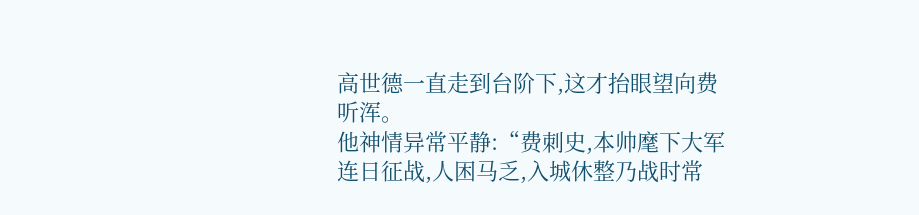高世德一直走到台阶下,这才抬眼望向费听浑。
他神情异常平静:“费刺史,本帅麾下大军连日征战,人困马乏,入城休整乃战时常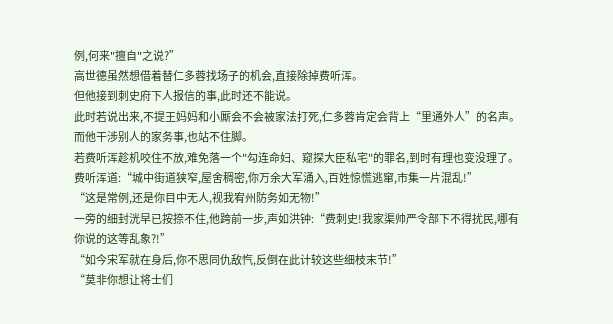例,何来"擅自"之说?”
高世德虽然想借着替仁多蓉找场子的机会,直接除掉费听浑。
但他接到刺史府下人报信的事,此时还不能说。
此时若说出来,不提王妈妈和小厮会不会被家法打死,仁多蓉肯定会背上“里通外人”的名声。
而他干涉别人的家务事,也站不住脚。
若费听浑趁机咬住不放,难免落一个"勾连命妇、窥探大臣私宅"的罪名,到时有理也变没理了。
费听浑道:“城中街道狭窄,屋舍稠密,你万余大军涌入,百姓惊慌逃窜,市集一片混乱!”
“这是常例,还是你目中无人,视我宥州防务如无物!”
一旁的细封洸早已按捺不住,他跨前一步,声如洪钟:“费刺史!我家渠帅严令部下不得扰民,哪有你说的这等乱象?!”
“如今宋军就在身后,你不思同仇敌忾,反倒在此计较这些细枝末节!”
“莫非你想让将士们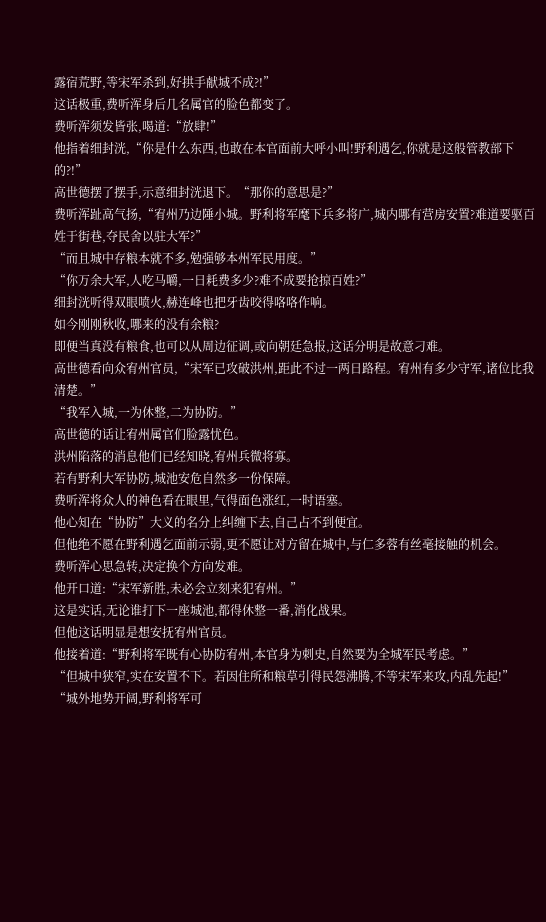露宿荒野,等宋军杀到,好拱手献城不成?!”
这话极重,费听浑身后几名属官的脸色都变了。
费听浑须发皆张,喝道:“放肆!”
他指着细封洸,“你是什么东西,也敢在本官面前大呼小叫!野利遇乞,你就是这般管教部下的?!”
高世德摆了摆手,示意细封洸退下。“那你的意思是?”
费听浑趾高气扬,“宥州乃边陲小城。野利将军麾下兵多将广,城内哪有营房安置?难道要驱百姓于街巷,夺民舍以驻大军?”
“而且城中存粮本就不多,勉强够本州军民用度。”
“你万余大军,人吃马嚼,一日耗费多少?难不成要抢掠百姓?”
细封洸听得双眼喷火,赫连峰也把牙齿咬得咯咯作响。
如今刚刚秋收,哪来的没有余粮?
即便当真没有粮食,也可以从周边征调,或向朝廷急报,这话分明是故意刁难。
高世德看向众宥州官员,“宋军已攻破洪州,距此不过一两日路程。宥州有多少守军,诸位比我清楚。”
“我军入城,一为休整,二为协防。”
高世德的话让宥州属官们脸露忧色。
洪州陷落的消息他们已经知晓,宥州兵微将寡。
若有野利大军协防,城池安危自然多一份保障。
费听浑将众人的神色看在眼里,气得面色涨红,一时语塞。
他心知在“协防”大义的名分上纠缠下去,自己占不到便宜。
但他绝不愿在野利遇乞面前示弱,更不愿让对方留在城中,与仁多蓉有丝毫接触的机会。
费听浑心思急转,决定换个方向发难。
他开口道:“宋军新胜,未必会立刻来犯宥州。”
这是实话,无论谁打下一座城池,都得休整一番,消化战果。
但他这话明显是想安抚宥州官员。
他接着道:“野利将军既有心协防宥州,本官身为刺史,自然要为全城军民考虑。”
“但城中狭窄,实在安置不下。若因住所和粮草引得民怨沸腾,不等宋军来攻,内乱先起!”
“城外地势开阔,野利将军可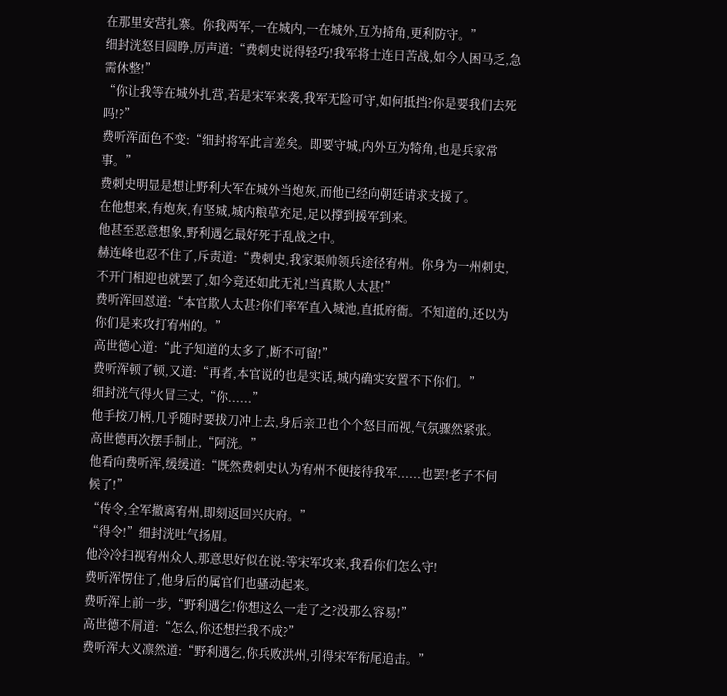在那里安营扎寨。你我两军,一在城内,一在城外,互为掎角,更利防守。”
细封洸怒目圆睁,厉声道:“费刺史说得轻巧!我军将士连日苦战,如今人困马乏,急需休整!”
“你让我等在城外扎营,若是宋军来袭,我军无险可守,如何抵挡?你是要我们去死吗!?”
费听浑面色不变:“细封将军此言差矣。即要守城,内外互为犄角,也是兵家常事。”
费刺史明显是想让野利大军在城外当炮灰,而他已经向朝廷请求支援了。
在他想来,有炮灰,有坚城,城内粮草充足,足以撑到援军到来。
他甚至恶意想象,野利遇乞最好死于乱战之中。
赫连峰也忍不住了,斥责道:“费刺史,我家渠帅领兵途径宥州。你身为一州刺史,不开门相迎也就罢了,如今竟还如此无礼!当真欺人太甚!”
费听浑回怼道:“本官欺人太甚?你们率军直入城池,直抵府衙。不知道的,还以为你们是来攻打宥州的。”
高世德心道:“此子知道的太多了,断不可留!”
费听浑顿了顿,又道:“再者,本官说的也是实话,城内确实安置不下你们。”
细封洸气得火冒三丈,“你......”
他手按刀柄,几乎随时要拔刀冲上去,身后亲卫也个个怒目而视,气氛骤然紧张。
高世德再次摆手制止,“阿洸。”
他看向费听浑,缓缓道:“既然费刺史认为宥州不便接待我军......也罢!老子不伺候了!”
“传令,全军撤离宥州,即刻返回兴庆府。”
“得令!”细封洸吐气扬眉。
他冷冷扫视宥州众人,那意思好似在说:等宋军攻来,我看你们怎么守!
费听浑愣住了,他身后的属官们也骚动起来。
费听浑上前一步,“野利遇乞!你想这么一走了之?没那么容易!”
高世德不屑道:“怎么,你还想拦我不成?”
费听浑大义凛然道:“野利遇乞,你兵败洪州,引得宋军衔尾追击。”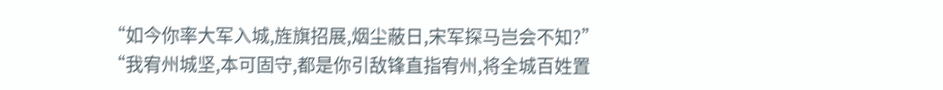“如今你率大军入城,旌旗招展,烟尘蔽日,宋军探马岂会不知?”
“我宥州城坚,本可固守,都是你引敌锋直指宥州,将全城百姓置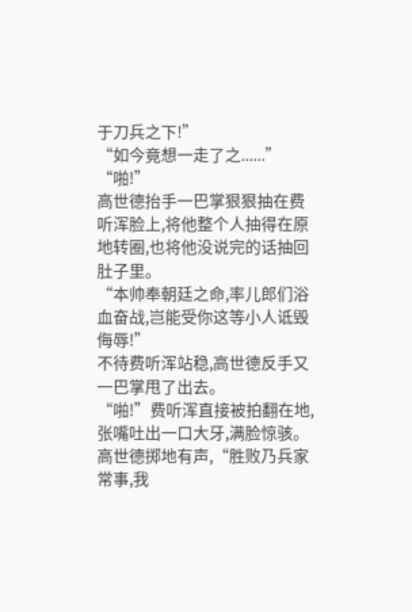于刀兵之下!”
“如今竟想一走了之......”
“啪!”
高世德抬手一巴掌狠狠抽在费听浑脸上,将他整个人抽得在原地转圈,也将他没说完的话抽回肚子里。
“本帅奉朝廷之命,率儿郎们浴血奋战,岂能受你这等小人诋毁侮辱!”
不待费听浑站稳,高世德反手又一巴掌甩了出去。
“啪!”费听浑直接被拍翻在地,张嘴吐出一口大牙,满脸惊骇。
高世德掷地有声,“胜败乃兵家常事,我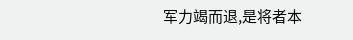军力竭而退,是将者本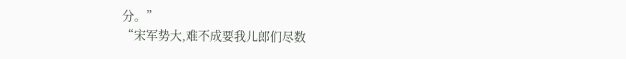分。”
“宋军势大,难不成要我儿郎们尽数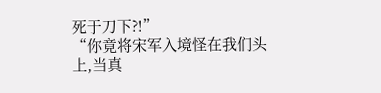死于刀下?!”
“你竟将宋军入境怪在我们头上,当真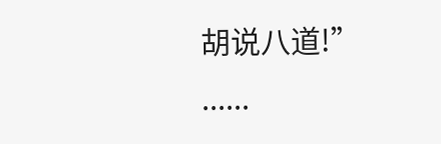胡说八道!”
......